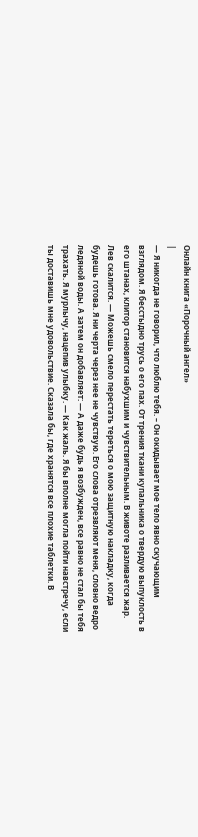Онлайн книга «Порочный ангел»
|
— Я никогда не говорил, что люблю тебя. – Он окидывает мое тело явно скучающим взглядом. Я бесстыдно трусь о его пах. От трения ткани купальника о твердую выпуклость в его штанах, клитор становится набухшим и чувствительным. В животе разливается жар. Лев скалится. — Можешь смело перестать тереться о мою защитную накладку, когда будешь готова. Я ни черта через нее не чувствую. Его слова отрезвляют меня, словно ведро ледяной воды. А затем он добавляет: — А даже будь я возбужден, все равно не стал бы тебя трахать. Я мурлычу, нацепив улыбку. — Как жаль. Я бы вполне могла пойти навстречу, если ты доставишь мне удовольствие. Сказала бы, где хранятся все плохие таблетки. В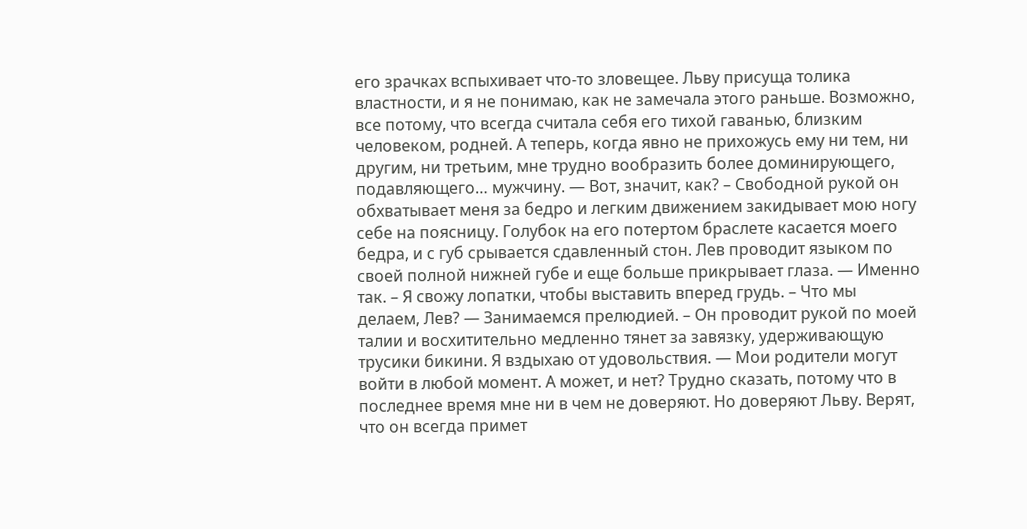его зрачках вспыхивает что-то зловещее. Льву присуща толика властности, и я не понимаю, как не замечала этого раньше. Возможно, все потому, что всегда считала себя его тихой гаванью, близким человеком, родней. А теперь, когда явно не прихожусь ему ни тем, ни другим, ни третьим, мне трудно вообразить более доминирующего, подавляющего… мужчину. — Вот, значит, как? – Свободной рукой он обхватывает меня за бедро и легким движением закидывает мою ногу себе на поясницу. Голубок на его потертом браслете касается моего бедра, и с губ срывается сдавленный стон. Лев проводит языком по своей полной нижней губе и еще больше прикрывает глаза. — Именно так. – Я свожу лопатки, чтобы выставить вперед грудь. – Что мы делаем, Лев? — Занимаемся прелюдией. – Он проводит рукой по моей талии и восхитительно медленно тянет за завязку, удерживающую трусики бикини. Я вздыхаю от удовольствия. — Мои родители могут войти в любой момент. А может, и нет? Трудно сказать, потому что в последнее время мне ни в чем не доверяют. Но доверяют Льву. Верят, что он всегда примет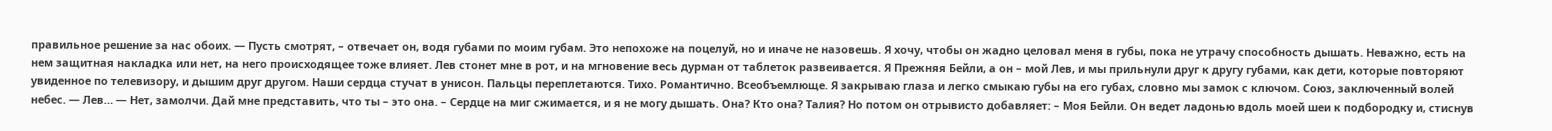правильное решение за нас обоих. — Пусть смотрят, – отвечает он, водя губами по моим губам. Это непохоже на поцелуй, но и иначе не назовешь. Я хочу, чтобы он жадно целовал меня в губы, пока не утрачу способность дышать. Неважно, есть на нем защитная накладка или нет, на него происходящее тоже влияет. Лев стонет мне в рот, и на мгновение весь дурман от таблеток развеивается. Я Прежняя Бейли, а он – мой Лев, и мы прильнули друг к другу губами, как дети, которые повторяют увиденное по телевизору, и дышим друг другом. Наши сердца стучат в унисон. Пальцы переплетаются. Тихо. Романтично. Всеобъемлюще. Я закрываю глаза и легко смыкаю губы на его губах, словно мы замок с ключом. Союз, заключенный волей небес. — Лев… — Нет, замолчи. Дай мне представить, что ты – это она. – Сердце на миг сжимается, и я не могу дышать. Она? Кто она? Талия? Но потом он отрывисто добавляет: – Моя Бейли. Он ведет ладонью вдоль моей шеи к подбородку и, стиснув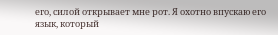его, силой открывает мне рот. Я охотно впускаю его язык, который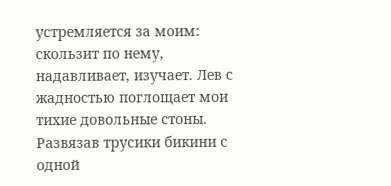устремляется за моим: скользит по нему, надавливает, изучает. Лев с жадностью поглощает мои тихие довольные стоны. Развязав трусики бикини с одной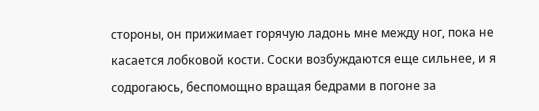стороны, он прижимает горячую ладонь мне между ног, пока не касается лобковой кости. Соски возбуждаются еще сильнее, и я содрогаюсь, беспомощно вращая бедрами в погоне за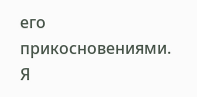его прикосновениями. Я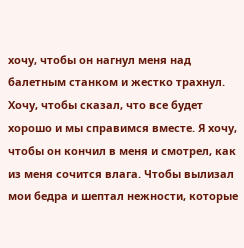хочу, чтобы он нагнул меня над балетным станком и жестко трахнул. Хочу, чтобы сказал, что все будет хорошо и мы справимся вместе. Я хочу, чтобы он кончил в меня и смотрел, как из меня сочится влага. Чтобы вылизал мои бедра и шептал нежности, которые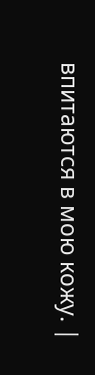впитаются в мою кожу. |